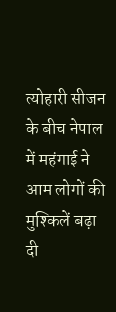त्योहारी सीजन के बीच नेपाल में महंगाई ने आम लोगों की मुश्किलें बढ़ा दी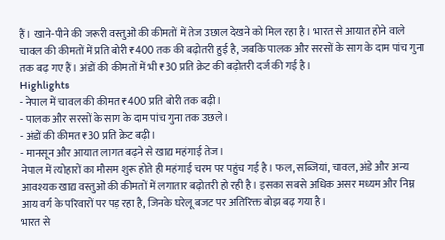हैं। खाने-पीने की जरूरी वस्तुओं की कीमतों में तेज उछाल देखने को मिल रहा है। भारत से आयात होने वाले चावल की कीमतों में प्रति बोरी ₹400 तक की बढ़ोतरी हुई है, जबकि पालक और सरसों के साग के दाम पांच गुना तक बढ़ गए हैं। अंडों की कीमतों में भी ₹30 प्रति क्रेट की बढ़ोतरी दर्ज की गई है।
Highlights
- नेपाल में चावल की कीमत ₹400 प्रति बोरी तक बढ़ी।
- पालक और सरसों के साग के दाम पांच गुना तक उछले।
- अंडों की कीमत ₹30 प्रति क्रेट बढ़ी।
- मानसून और आयात लागत बढ़ने से खाद्य महंगाई तेज।
नेपाल में त्योहारों का मौसम शुरू होते ही महंगाई चरम पर पहुंच गई है। फल, सब्जियां, चावल, अंडे और अन्य आवश्यक खाद्य वस्तुओं की कीमतों में लगातार बढ़ोतरी हो रही है। इसका सबसे अधिक असर मध्यम और निम्न आय वर्ग के परिवारों पर पड़ रहा है, जिनके घरेलू बजट पर अतिरिक्त बोझ बढ़ गया है।
भारत से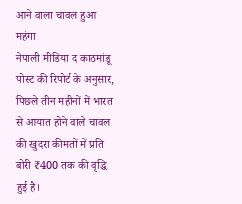आने वाला चावल हुआ महंगा
नेपाली मीडिया द काठमांडू पोस्ट की रिपोर्ट के अनुसार, पिछले तीन महीनों में भारत से आयात होने वाले चावल की खुदरा कीमतों में प्रति बोरी ₹400 तक की वृद्धि हुई है।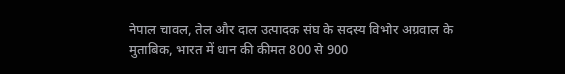नेपाल चावल, तेल और दाल उत्पादक संघ के सदस्य विभोर अग्रवाल के मुताबिक, भारत में धान की कीमत 800 से 900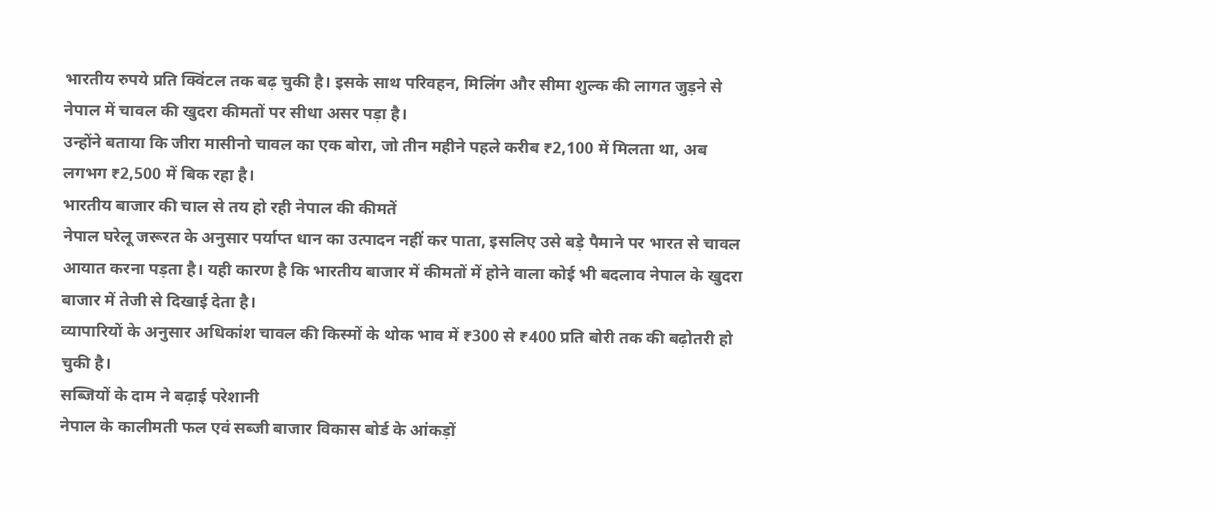भारतीय रुपये प्रति क्विंटल तक बढ़ चुकी है। इसके साथ परिवहन, मिलिंग और सीमा शुल्क की लागत जुड़ने से नेपाल में चावल की खुदरा कीमतों पर सीधा असर पड़ा है।
उन्होंने बताया कि जीरा मासीनो चावल का एक बोरा, जो तीन महीने पहले करीब ₹2,100 में मिलता था, अब लगभग ₹2,500 में बिक रहा है।
भारतीय बाजार की चाल से तय हो रही नेपाल की कीमतें
नेपाल घरेलू जरूरत के अनुसार पर्याप्त धान का उत्पादन नहीं कर पाता, इसलिए उसे बड़े पैमाने पर भारत से चावल आयात करना पड़ता है। यही कारण है कि भारतीय बाजार में कीमतों में होने वाला कोई भी बदलाव नेपाल के खुदरा बाजार में तेजी से दिखाई देता है।
व्यापारियों के अनुसार अधिकांश चावल की किस्मों के थोक भाव में ₹300 से ₹400 प्रति बोरी तक की बढ़ोतरी हो चुकी है।
सब्जियों के दाम ने बढ़ाई परेशानी
नेपाल के कालीमती फल एवं सब्जी बाजार विकास बोर्ड के आंकड़ों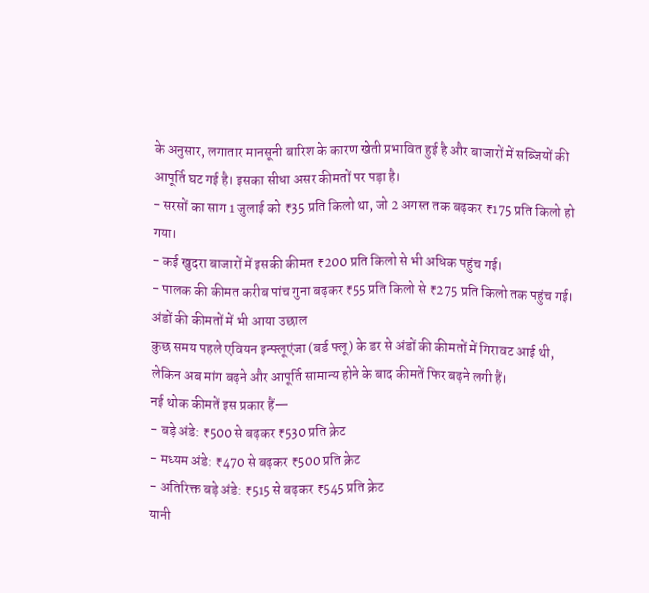के अनुसार, लगातार मानसूनी बारिश के कारण खेती प्रभावित हुई है और बाजारों में सब्जियों की आपूर्ति घट गई है। इसका सीधा असर कीमतों पर पड़ा है।
- सरसों का साग 1 जुलाई को ₹35 प्रति किलो था, जो 2 अगस्त तक बढ़कर ₹175 प्रति किलो हो गया।
- कई खुदरा बाजारों में इसकी कीमत ₹200 प्रति किलो से भी अधिक पहुंच गई।
- पालक की कीमत करीब पांच गुना बढ़कर ₹55 प्रति किलो से ₹275 प्रति किलो तक पहुंच गई।
अंडों की कीमतों में भी आया उछाल
कुछ समय पहले एवियन इन्फ्लूएंजा (बर्ड फ्लू) के डर से अंडों की कीमतों में गिरावट आई थी, लेकिन अब मांग बढ़ने और आपूर्ति सामान्य होने के बाद कीमतें फिर बढ़ने लगी हैं।
नई थोक कीमतें इस प्रकार हैं—
- बड़े अंडे: ₹500 से बढ़कर ₹530 प्रति क्रेट
- मध्यम अंडे: ₹470 से बढ़कर ₹500 प्रति क्रेट
- अतिरिक्त बड़े अंडे: ₹515 से बढ़कर ₹545 प्रति क्रेट
यानी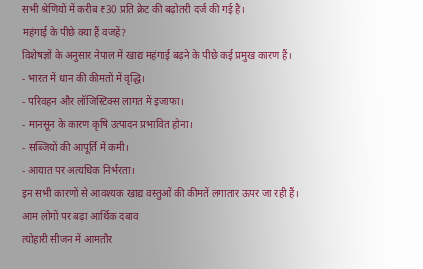सभी श्रेणियों में करीब ₹30 प्रति क्रेट की बढ़ोतरी दर्ज की गई है।
महंगाई के पीछे क्या हैं वजहें?
विशेषज्ञों के अनुसार नेपाल में खाद्य महंगाई बढ़ने के पीछे कई प्रमुख कारण हैं।
- भारत में धान की कीमतों में वृद्धि।
- परिवहन और लॉजिस्टिक्स लागत में इजाफा।
- मानसून के कारण कृषि उत्पादन प्रभावित होना।
- सब्जियों की आपूर्ति में कमी।
- आयात पर अत्यधिक निर्भरता।
इन सभी कारणों से आवश्यक खाद्य वस्तुओं की कीमतें लगातार ऊपर जा रही हैं।
आम लोगों पर बढ़ा आर्थिक दबाव
त्योहारी सीजन में आमतौर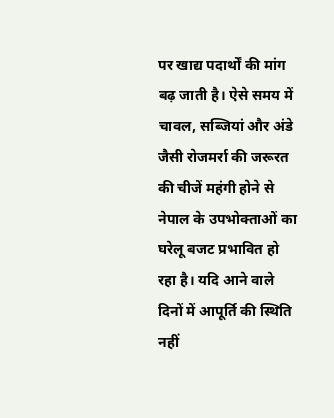पर खाद्य पदार्थों की मांग बढ़ जाती है। ऐसे समय में चावल, सब्जियां और अंडे जैसी रोजमर्रा की जरूरत की चीजें महंगी होने से नेपाल के उपभोक्ताओं का घरेलू बजट प्रभावित हो रहा है। यदि आने वाले दिनों में आपूर्ति की स्थिति नहीं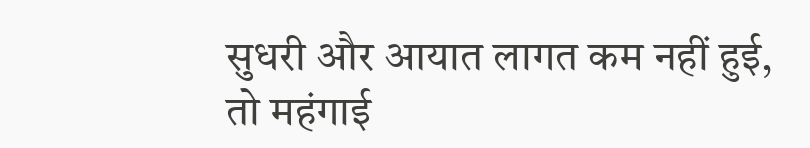सुधरी और आयात लागत कम नहीं हुई, तो महंगाई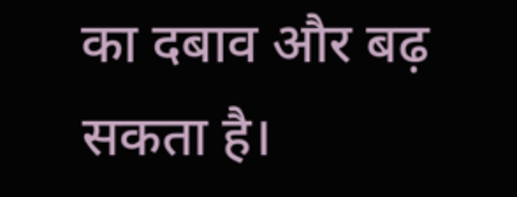का दबाव और बढ़ सकता है।